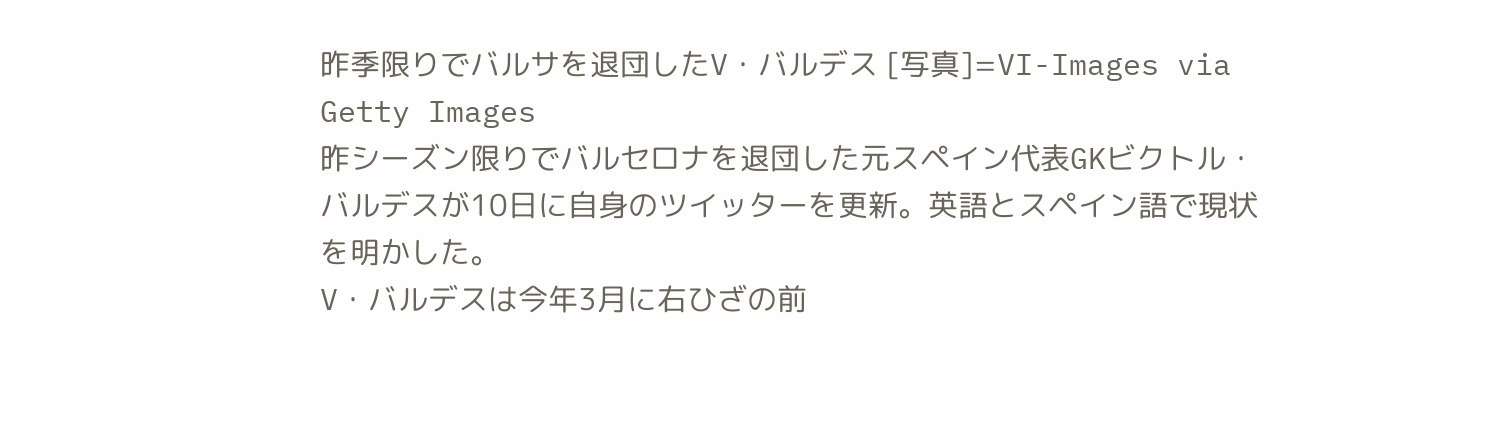昨季限りでバルサを退団したV・バルデス [写真]=VI-Images via Getty Images
昨シーズン限りでバルセロナを退団した元スペイン代表GKビクトル・バルデスが10日に自身のツイッターを更新。英語とスペイン語で現状を明かした。
V・バルデスは今年3月に右ひざの前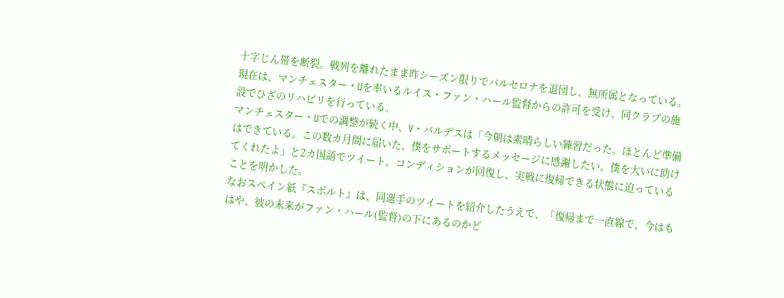十字じん帯を断裂。戦列を離れたまま昨シーズン限りでバルセロナを退団し、無所属となっている。現在は、マンチェスター・Uを率いるルイス・ファン・ハール監督からの許可を受け、同クラブの施設でひざのリハビリを行っている。
マンチェスター・Uでの調整が続く中、V・バルデスは「今朝は素晴らしい練習だった。ほとんど準備はできている。この数カ月間に届いた、僕をサポートするメッセージに感謝したい。僕を大いに助けてくれたよ」と2カ国語でツイート。コンディションが回復し、実戦に復帰できる状態に迫っていることを明かした。
なおスペイン紙『スポルト』は、同選手のツイートを紹介したうえで、「復帰まで一直線で、今はもはや、彼の未来がファン・ハール(監督)の下にあるのかど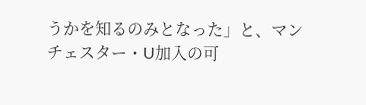うかを知るのみとなった」と、マンチェスター・U加入の可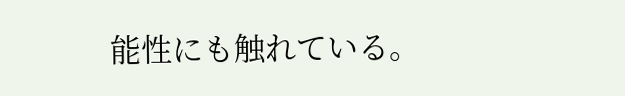能性にも触れている。